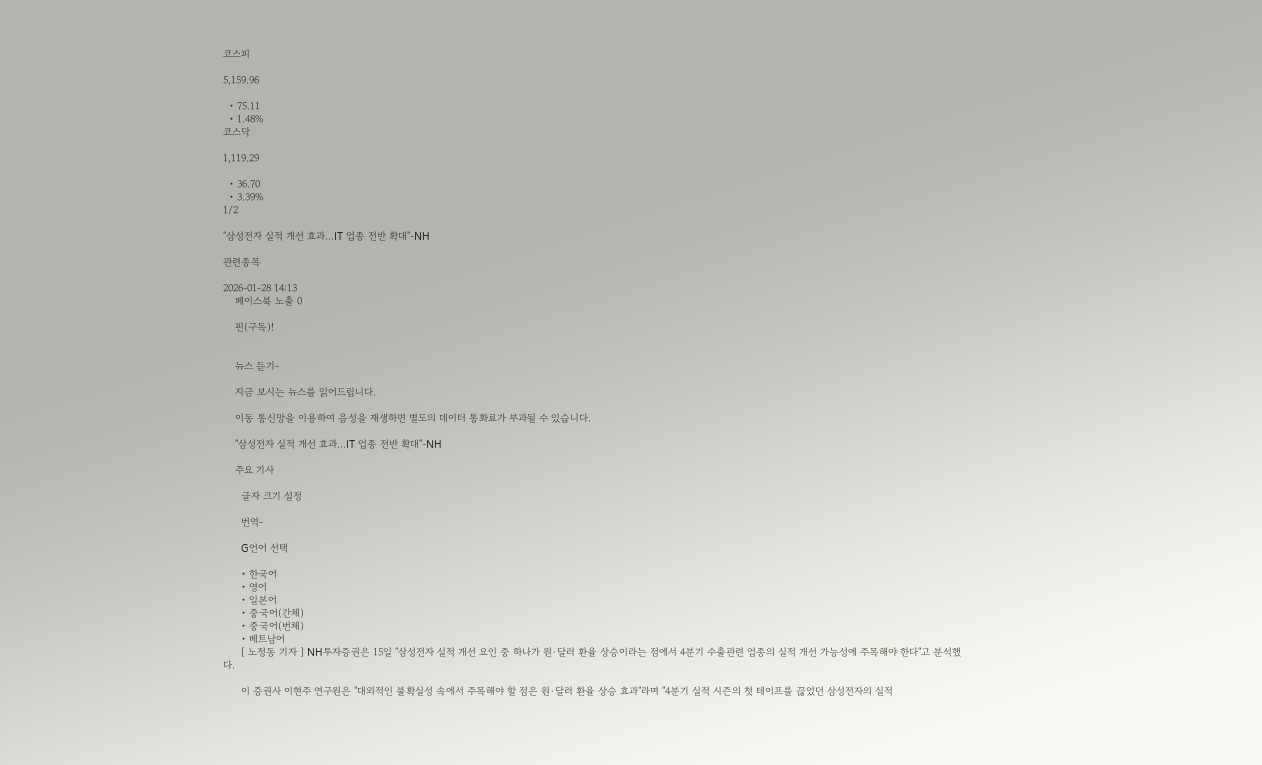코스피

5,159.96

  • 75.11
  • 1.48%
코스닥

1,119.29

  • 36.70
  • 3.39%
1/2

"삼성전자 실적 개선 효과…IT 업종 전반 확대"-NH

관련종목

2026-01-28 14:13
    페이스북 노출 0

    핀(구독)!


    뉴스 듣기-

    지금 보시는 뉴스를 읽어드립니다.

    이동 통신망을 이용하여 음성을 재생하면 별도의 데이터 통화료가 부과될 수 있습니다.

    "삼성전자 실적 개선 효과…IT 업종 전반 확대"-NH

    주요 기사

      글자 크기 설정

      번역-

      G언어 선택

      • 한국어
      • 영어
      • 일본어
      • 중국어(간체)
      • 중국어(번체)
      • 베트남어
      [ 노정동 기자 ] NH투자증권은 15일 "삼성전자 실적 개선 요인 중 하나가 원·달러 환율 상승이라는 점에서 4분기 수출관련 업종의 실적 개선 가능성에 주목해야 한다"고 분석했다.

      이 증권사 이현주 연구원은 "대외적인 불확실성 속에서 주목해야 할 점은 원·달러 환율 상승 효과"라며 "4분기 실적 시즌의 첫 테이프를 끊었던 삼성전자의 실적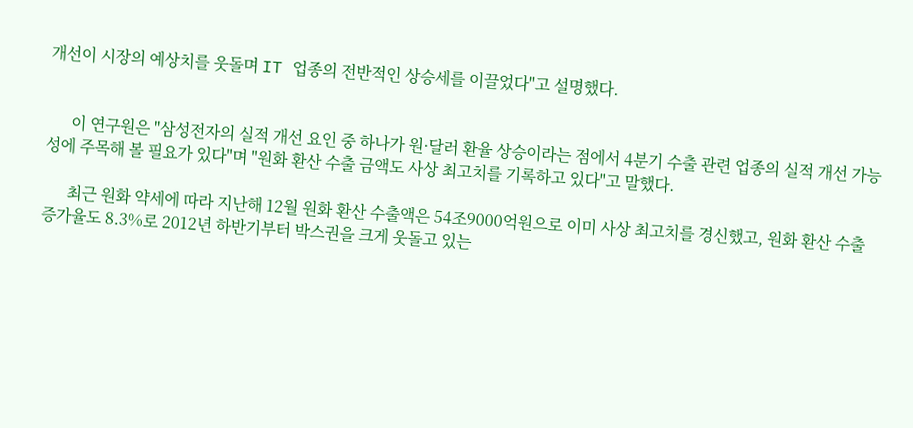개선이 시장의 예상치를 웃돌며 IT 업종의 전반적인 상승세를 이끌었다"고 설명했다.


      이 연구원은 "삼성전자의 실적 개선 요인 중 하나가 원·달러 환율 상승이라는 점에서 4분기 수출 관련 업종의 실적 개선 가능성에 주목해 볼 필요가 있다"며 "원화 환산 수출 금액도 사상 최고치를 기록하고 있다"고 말했다.

      최근 원화 약세에 따라 지난해 12월 원화 환산 수출액은 54조9000억원으로 이미 사상 최고치를 경신했고, 원화 환산 수출 증가율도 8.3%로 2012년 하반기부터 박스권을 크게 웃돌고 있는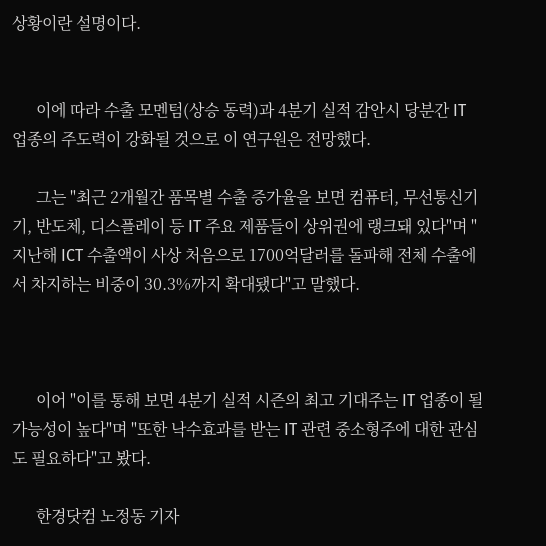상황이란 설명이다.


      이에 따라 수출 모멘텀(상승 동력)과 4분기 실적 감안시 당분간 IT 업종의 주도력이 강화될 것으로 이 연구원은 전망했다.

      그는 "최근 2개월간 품목별 수출 증가율을 보면 컴퓨터, 무선통신기기, 반도체, 디스플레이 등 IT 주요 제품들이 상위권에 랭크돼 있다"며 "지난해 ICT 수출액이 사상 처음으로 1700억달러를 돌파해 전체 수출에서 차지하는 비중이 30.3%까지 확대됐다"고 말했다.



      이어 "이를 통해 보면 4분기 실적 시즌의 최고 기대주는 IT 업종이 될 가능성이 높다"며 "또한 낙수효과를 받는 IT 관련 중소형주에 대한 관심도 필요하다"고 봤다.

      한경닷컴 노정동 기자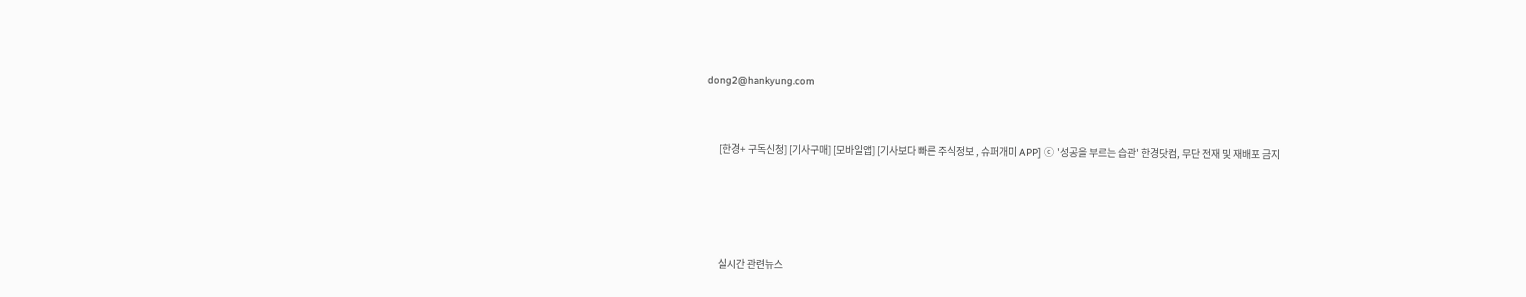dong2@hankyung.com


      [한경+ 구독신청] [기사구매] [모바일앱] [기사보다 빠른 주식정보 , 슈퍼개미 APP] ⓒ '성공을 부르는 습관' 한경닷컴, 무단 전재 및 재배포 금지




      실시간 관련뉴스